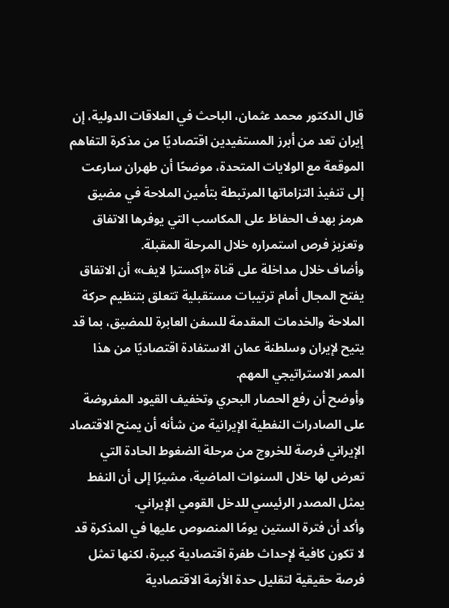قال الدكتور محمد عثمان، الباحث في العلاقات الدولية، إن إيران تعد من أبرز المستفيدين اقتصاديًا من مذكرة التفاهم الموقعة مع الولايات المتحدة، موضحًا أن طهران سارعت إلى تنفيذ التزاماتها المرتبطة بتأمين الملاحة في مضيق هرمز بهدف الحفاظ على المكاسب التي يوفرها الاتفاق وتعزيز فرص استمراره خلال المرحلة المقبلة.
وأضاف خلال مداخلة على قناة «إكسترا لايف» أن الاتفاق يفتح المجال أمام ترتيبات مستقبلية تتعلق بتنظيم حركة الملاحة والخدمات المقدمة للسفن العابرة للمضيق، بما قد يتيح لإيران وسلطنة عمان الاستفادة اقتصاديًا من هذا الممر الاستراتيجي المهم.
وأوضح أن رفع الحصار البحري وتخفيف القيود المفروضة على الصادرات النفطية الإيرانية من شأنه أن يمنح الاقتصاد الإيراني فرصة للخروج من مرحلة الضغوط الحادة التي تعرض لها خلال السنوات الماضية، مشيرًا إلى أن النفط يمثل المصدر الرئيسي للدخل القومي الإيراني.
وأكد أن فترة الستين يومًا المنصوص عليها في المذكرة قد لا تكون كافية لإحداث طفرة اقتصادية كبيرة، لكنها تمثل فرصة حقيقية لتقليل حدة الأزمة الاقتصادية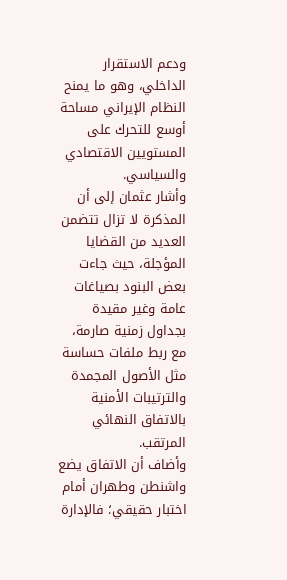ودعم الاستقرار الداخلي، وهو ما يمنح النظام الإيراني مساحة أوسع للتحرك على المستويين الاقتصادي والسياسي.
وأشار عثمان إلى أن المذكرة لا تزال تتضمن العديد من القضايا المؤجلة، حيث جاءت بعض البنود بصياغات عامة وغير مقيدة بجداول زمنية صارمة، مع ربط ملفات حساسة مثل الأصول المجمدة والترتيبات الأمنية بالاتفاق النهائي المرتقب.
وأضاف أن الاتفاق يضع واشنطن وطهران أمام اختبار حقيقي؛ فالإدارة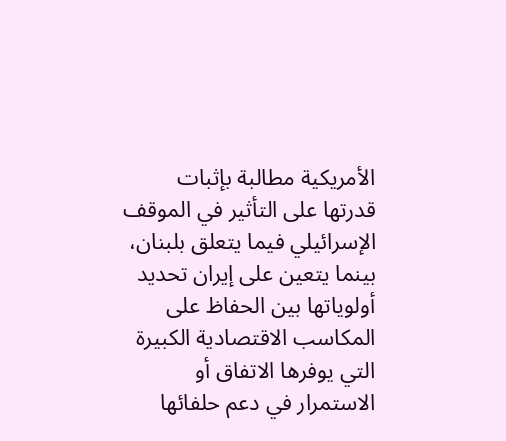الأمريكية مطالبة بإثبات قدرتها على التأثير في الموقف الإسرائيلي فيما يتعلق بلبنان، بينما يتعين على إيران تحديد أولوياتها بين الحفاظ على المكاسب الاقتصادية الكبيرة التي يوفرها الاتفاق أو الاستمرار في دعم حلفائها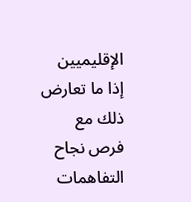الإقليميين إذا ما تعارض ذلك مع فرص نجاح التفاهمات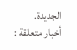الجديدة.
أخبار متعلقة :